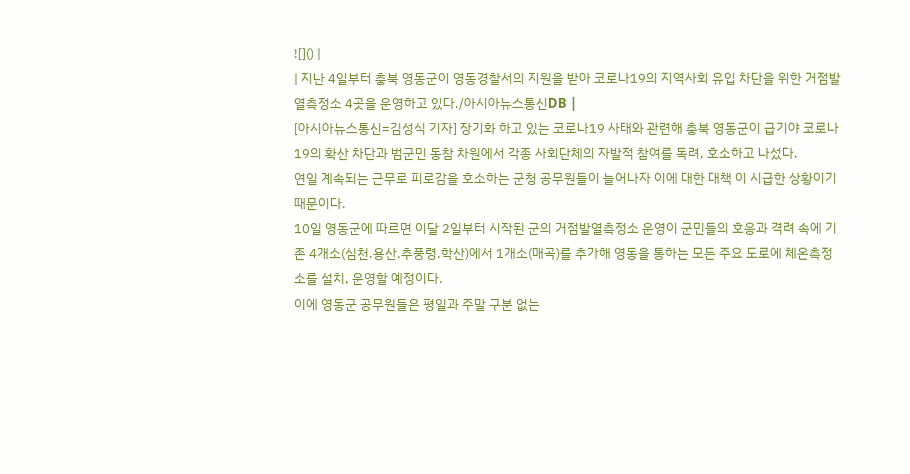![]() |
| 지난 4일부터 충북 영동군이 영동경찰서의 지원을 받아 코로나19의 지역사회 유입 차단을 위한 거점발열측정소 4곳을 운영하고 있다./아시아뉴스통신DB |
[아시아뉴스통신=김성식 기자] 장기화 하고 있는 코로나19 사태와 관련해 충북 영동군이 급기야 코로나19의 확산 차단과 범군민 동참 차원에서 각종 사회단체의 자발적 참여를 독려, 호소하고 나섰다.
연일 계속되는 근무로 피로감을 호소하는 군청 공무원들이 늘어나자 이에 대한 대책 이 시급한 상황이기 때문이다.
10일 영동군에 따르면 이달 2일부터 시작된 군의 거점발열측정소 운영이 군민들의 호응과 격려 속에 기존 4개소(심천.용산.추풍령.학산)에서 1개소(매곡)를 추가해 영동을 통하는 모든 주요 도로에 체온측정소를 설치, 운영할 예정이다.
이에 영동군 공무원들은 평일과 주말 구분 없는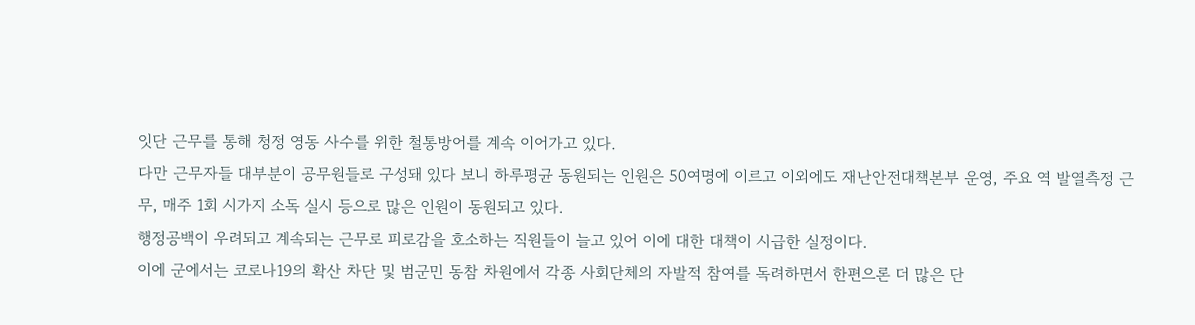잇단 근무를 통해 청정 영동 사수를 위한 철통방어를 계속 이어가고 있다.
다만 근무자들 대부분이 공무원들로 구성돼 있다 보니 하루평균 동원되는 인원은 50여명에 이르고 이외에도 재난안전대책본부 운영, 주요 역 발열측정 근무, 매주 1회 시가지 소독 실시 등으로 많은 인원이 동원되고 있다.
행정공백이 우려되고 계속되는 근무로 피로감을 호소하는 직원들이 늘고 있어 이에 대한 대책이 시급한 실정이다.
이에 군에서는 코로나19의 확산 차단 및 범군민 동참 차원에서 각종 사회단체의 자발적 참여를 독려하면서 한편으론 더 많은 단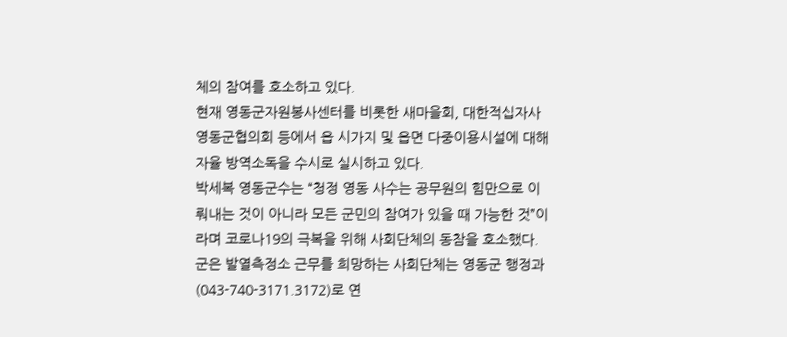체의 참여를 호소하고 있다.
현재 영동군자원봉사센터를 비롯한 새마을회, 대한적십자사영동군협의회 등에서 읍 시가지 및 읍면 다중이용시설에 대해 자율 방역소독을 수시로 실시하고 있다.
박세복 영동군수는 “청정 영동 사수는 공무원의 힘만으로 이뤄내는 것이 아니라 모든 군민의 참여가 있을 때 가능한 것”이라며 코로나19의 극복을 위해 사회단체의 동참을 호소했다.
군은 발열측정소 근무를 희망하는 사회단체는 영동군 행정과(043-740-3171.3172)로 연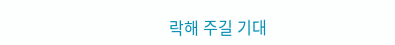락해 주길 기대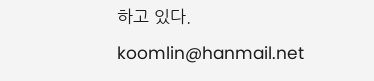하고 있다.
koomlin@hanmail.net